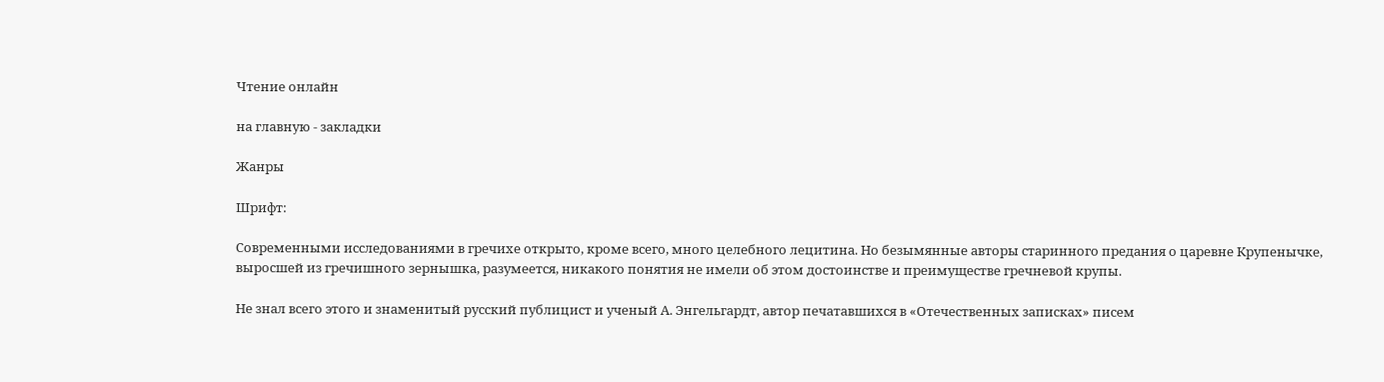Чтение онлайн

на главную - закладки

Жанры

Шрифт:

Современными исследованиями в гречихе открыто, кроме всего, много целебного лецитина. Но безымянные авторы старинного предания о царевне Крупенычке, выросшей из гречишного зернышка, разумеется, никакого понятия не имели об этом достоинстве и преимуществе гречневой крупы.

Не знал всего этого и знаменитый русский публицист и ученый А. Энгельгардт, автор печатавшихся в «Отечественных записках» писем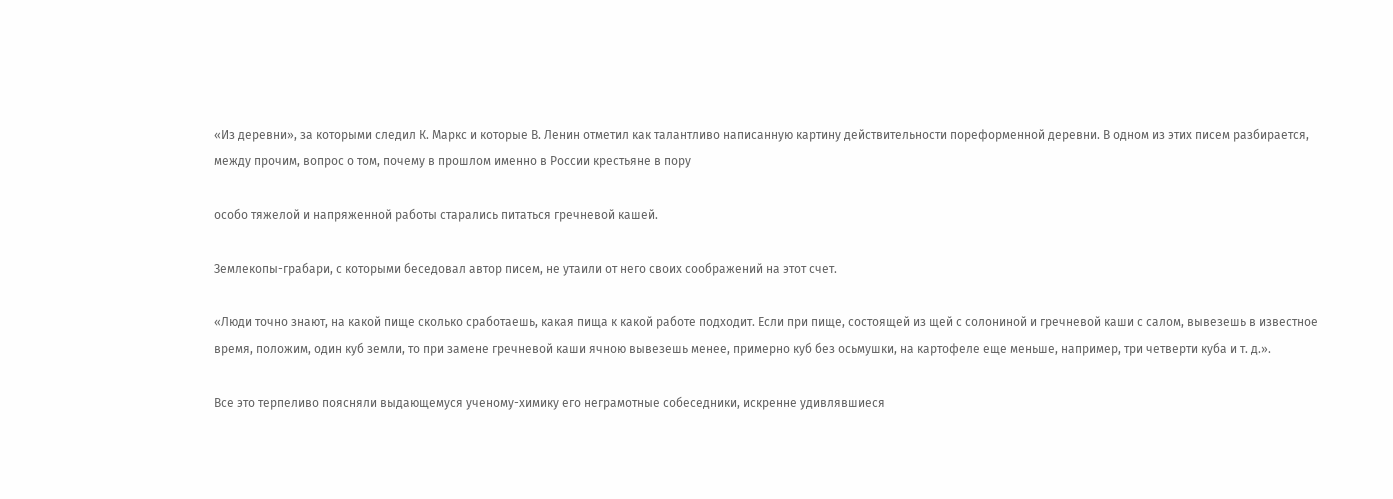«Из деревни», за которыми следил К. Маркс и которые В. Ленин отметил как талантливо написанную картину действительности пореформенной деревни. В одном из этих писем разбирается, между прочим, вопрос о том, почему в прошлом именно в России крестьяне в пору

особо тяжелой и напряженной работы старались питаться гречневой кашей.

Землекопы-грабари, с которыми беседовал автор писем, не утаили от него своих соображений на этот счет.

«Люди точно знают, на какой пище сколько сработаешь, какая пища к какой работе подходит. Если при пище, состоящей из щей с солониной и гречневой каши с салом, вывезешь в известное время, положим, один куб земли, то при замене гречневой каши ячною вывезешь менее, примерно куб без осьмушки, на картофеле еще меньше, например, три четверти куба и т. д.».

Все это терпеливо поясняли выдающемуся ученому-химику его неграмотные собеседники, искренне удивлявшиеся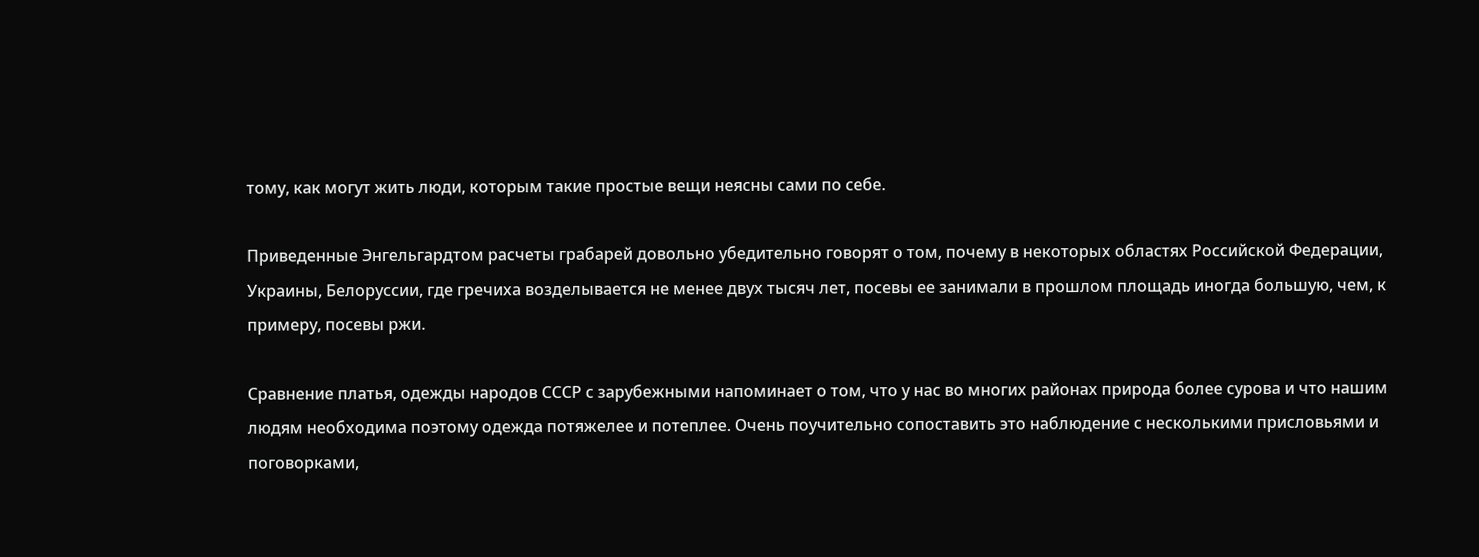тому, как могут жить люди, которым такие простые вещи неясны сами по себе.

Приведенные Энгельгардтом расчеты грабарей довольно убедительно говорят о том, почему в некоторых областях Российской Федерации, Украины, Белоруссии, где гречиха возделывается не менее двух тысяч лет, посевы ее занимали в прошлом площадь иногда большую, чем, к примеру, посевы ржи.

Сравнение платья, одежды народов СССР с зарубежными напоминает о том, что у нас во многих районах природа более сурова и что нашим людям необходима поэтому одежда потяжелее и потеплее. Очень поучительно сопоставить это наблюдение с несколькими присловьями и поговорками,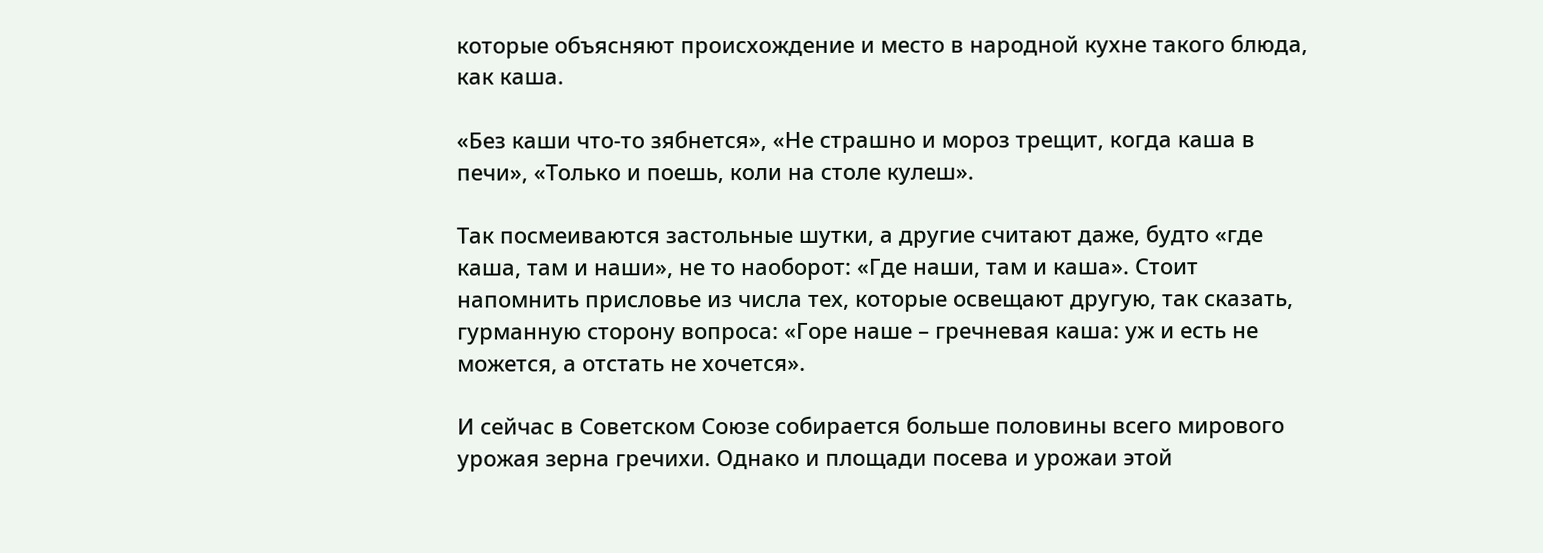которые объясняют происхождение и место в народной кухне такого блюда, как каша.

«Без каши что-то зябнется», «Не страшно и мороз трещит, когда каша в печи», «Только и поешь, коли на столе кулеш».

Так посмеиваются застольные шутки, а другие считают даже, будто «где каша, там и наши», не то наоборот: «Где наши, там и каша». Стоит напомнить присловье из числа тех, которые освещают другую, так сказать, гурманную сторону вопроса: «Горе наше – гречневая каша: уж и есть не можется, а отстать не хочется».

И сейчас в Советском Союзе собирается больше половины всего мирового урожая зерна гречихи. Однако и площади посева и урожаи этой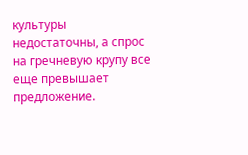культуры недостаточны, а спрос на гречневую крупу все еще превышает предложение.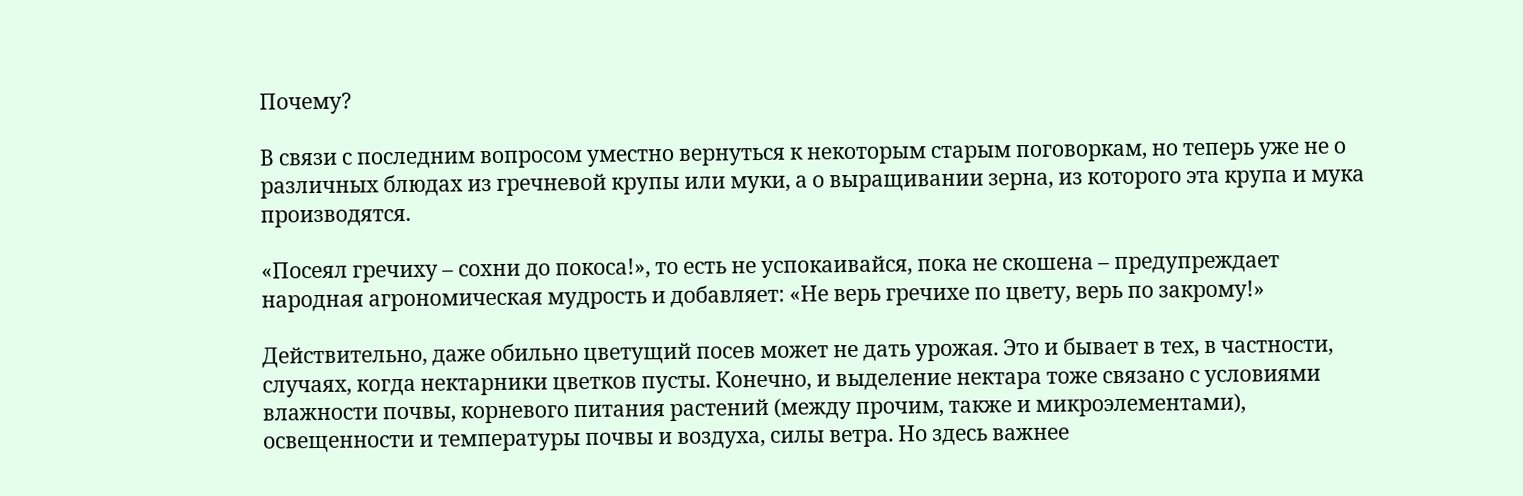Почему?

В связи с последним вопросом уместно вернуться к некоторым старым поговоркам, но теперь уже не о различных блюдах из гречневой крупы или муки, а о выращивании зерна, из которого эта крупа и мука производятся.

«Посеял гречиху – сохни до покоса!», то есть не успокаивайся, пока не скошена – предупреждает народная агрономическая мудрость и добавляет: «Не верь гречихе по цвету, верь по закрому!»

Действительно, даже обильно цветущий посев может не дать урожая. Это и бывает в тех, в частности, случаях, когда нектарники цветков пусты. Конечно, и выделение нектара тоже связано с условиями влажности почвы, корневого питания растений (между прочим, также и микроэлементами), освещенности и температуры почвы и воздуха, силы ветра. Но здесь важнее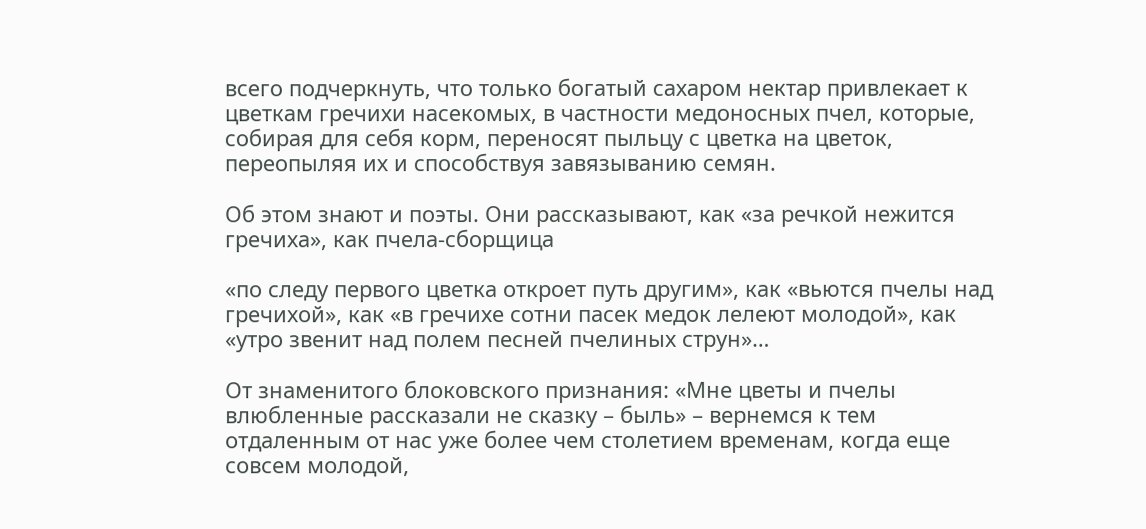всего подчеркнуть, что только богатый сахаром нектар привлекает к цветкам гречихи насекомых, в частности медоносных пчел, которые, собирая для себя корм, переносят пыльцу с цветка на цветок, переопыляя их и способствуя завязыванию семян.

Об этом знают и поэты. Они рассказывают, как «за речкой нежится гречиха», как пчела-сборщица

«по следу первого цветка откроет путь другим», как «вьются пчелы над гречихой», как «в гречихе сотни пасек медок лелеют молодой», как «утро звенит над полем песней пчелиных струн»…

От знаменитого блоковского признания: «Мне цветы и пчелы влюбленные рассказали не сказку – быль» – вернемся к тем отдаленным от нас уже более чем столетием временам, когда еще совсем молодой,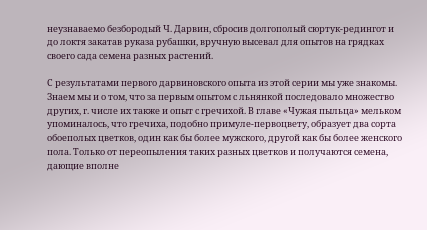неузнаваемо безбородый Ч. Дарвин, сбросив долгополый сюртук-редингот и до локтя закатав руказа рубашки, вручную высевал для опытов на грядках своего сада семена разных растений.

С результатами первого дарвиновского опыта из этой серии мы уже знакомы. Знаем мы и о том, что за первым опытом с льнянкой последовало множество других, г. числе их также и опыт с гречихой. В главе «Чужая пыльца» мельком упоминалось, что гречиха, подобно примуле-первоцвету, образует два сорта обоеполых цветков, один как бы более мужского, другой как бы более женского пола. Только от переопыления таких разных цветков и получаются семена, дающие вполне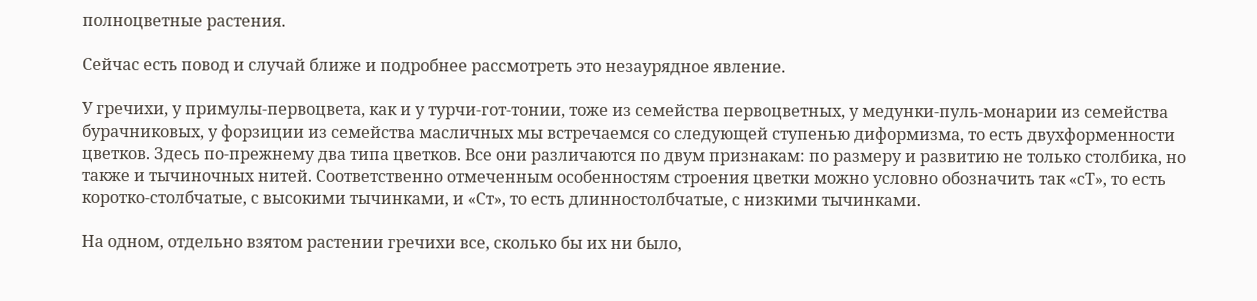полноцветные растения.

Сейчас есть повод и случай ближе и подробнее рассмотреть это незаурядное явление.

У гречихи, у примулы-первоцвета, как и у турчи-гот-тонии, тоже из семейства первоцветных, у медунки-пуль-монарии из семейства бурачниковых, у форзиции из семейства масличных мы встречаемся со следующей ступенью диформизма, то есть двухформенности цветков. Здесь по-прежнему два типа цветков. Все они различаются по двум признакам: по размеру и развитию не только столбика, но также и тычиночных нитей. Соответственно отмеченным особенностям строения цветки можно условно обозначить так «сТ», то есть коротко-столбчатые, с высокими тычинками, и «Ст», то есть длинностолбчатые, с низкими тычинками.

На одном, отдельно взятом растении гречихи все, сколько бы их ни было,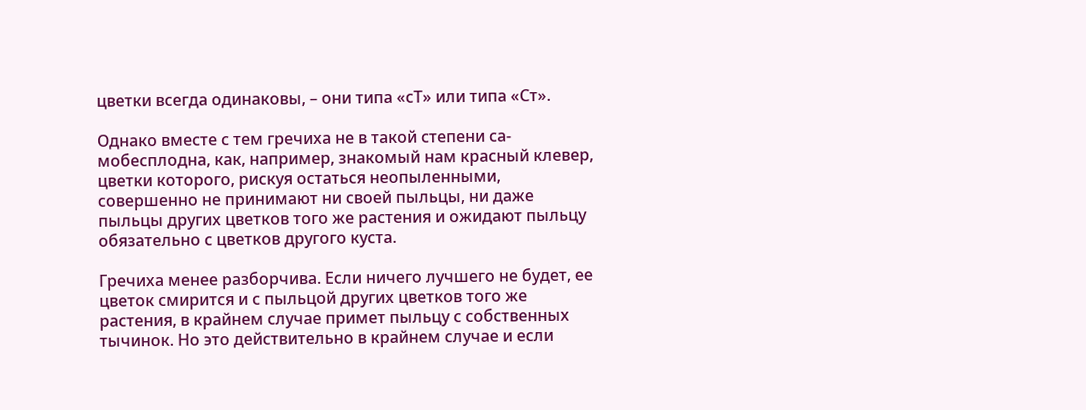цветки всегда одинаковы, – они типа «сТ» или типа «Ст».

Однако вместе с тем гречиха не в такой степени са-мобесплодна, как, например, знакомый нам красный клевер, цветки которого, рискуя остаться неопыленными, совершенно не принимают ни своей пыльцы, ни даже пыльцы других цветков того же растения и ожидают пыльцу обязательно с цветков другого куста.

Гречиха менее разборчива. Если ничего лучшего не будет, ее цветок смирится и с пыльцой других цветков того же растения, в крайнем случае примет пыльцу с собственных тычинок. Но это действительно в крайнем случае и если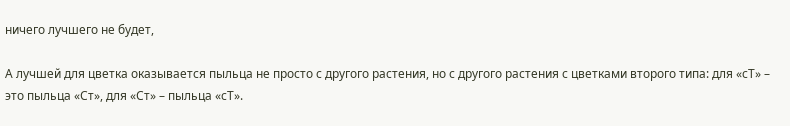ничего лучшего не будет,

А лучшей для цветка оказывается пыльца не просто с другого растения, но с другого растения с цветками второго типа: для «сТ» – это пыльца «Ст», для «Ст» – пыльца «сТ».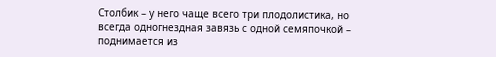Столбик – у него чаще всего три плодолистика, но всегда одногнездная завязь с одной семяпочкой – поднимается из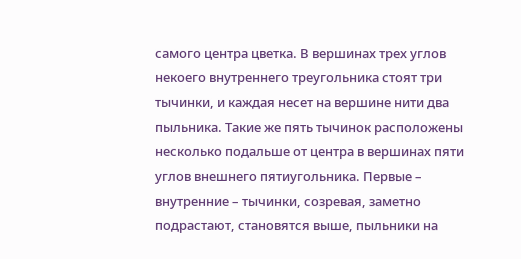самого центра цветка. В вершинах трех углов некоего внутреннего треугольника стоят три тычинки, и каждая несет на вершине нити два пыльника. Такие же пять тычинок расположены несколько подальше от центра в вершинах пяти углов внешнего пятиугольника. Первые – внутренние – тычинки, созревая, заметно подрастают, становятся выше, пыльники на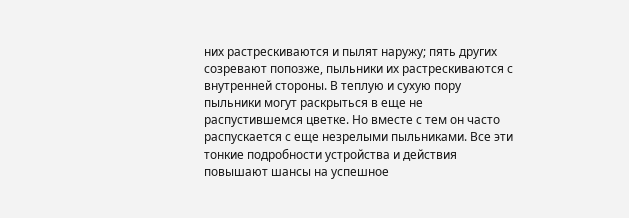них растрескиваются и пылят наружу; пять других созревают попозже, пыльники их растрескиваются с внутренней стороны. В теплую и сухую пору пыльники могут раскрыться в еще не распустившемся цветке. Но вместе с тем он часто распускается с еще незрелыми пыльниками. Все эти тонкие подробности устройства и действия повышают шансы на успешное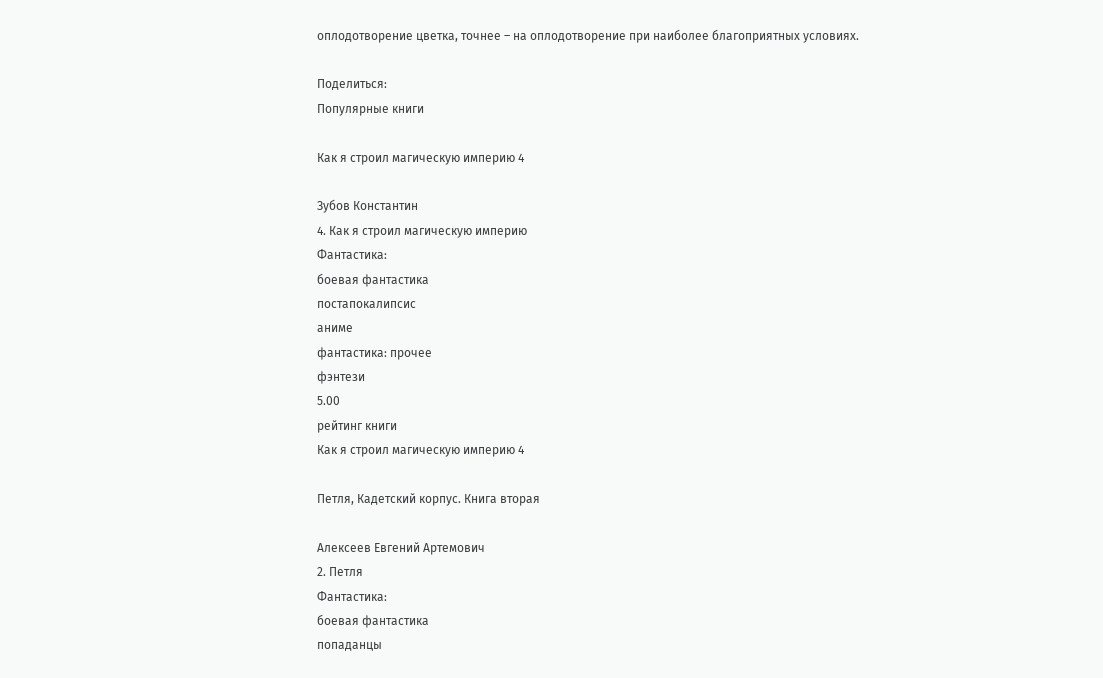оплодотворение цветка, точнее – на оплодотворение при наиболее благоприятных условиях.

Поделиться:
Популярные книги

Как я строил магическую империю 4

Зубов Константин
4. Как я строил магическую империю
Фантастика:
боевая фантастика
постапокалипсис
аниме
фантастика: прочее
фэнтези
5.00
рейтинг книги
Как я строил магическую империю 4

Петля, Кадетский корпус. Книга вторая

Алексеев Евгений Артемович
2. Петля
Фантастика:
боевая фантастика
попаданцы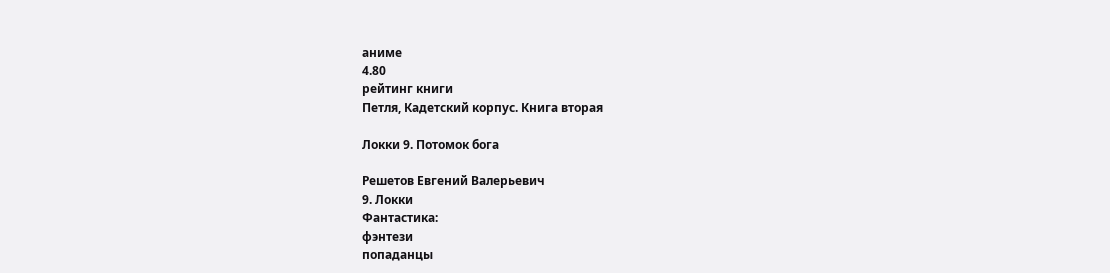аниме
4.80
рейтинг книги
Петля, Кадетский корпус. Книга вторая

Локки 9. Потомок бога

Решетов Евгений Валерьевич
9. Локки
Фантастика:
фэнтези
попаданцы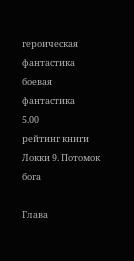героическая фантастика
боевая фантастика
5.00
рейтинг книги
Локки 9. Потомок бога

Глава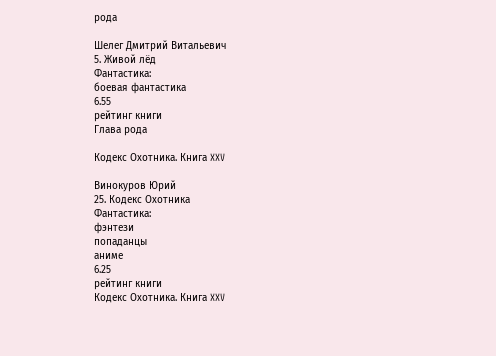рода

Шелег Дмитрий Витальевич
5. Живой лёд
Фантастика:
боевая фантастика
6.55
рейтинг книги
Глава рода

Кодекс Охотника. Книга XXV

Винокуров Юрий
25. Кодекс Охотника
Фантастика:
фэнтези
попаданцы
аниме
6.25
рейтинг книги
Кодекс Охотника. Книга XXV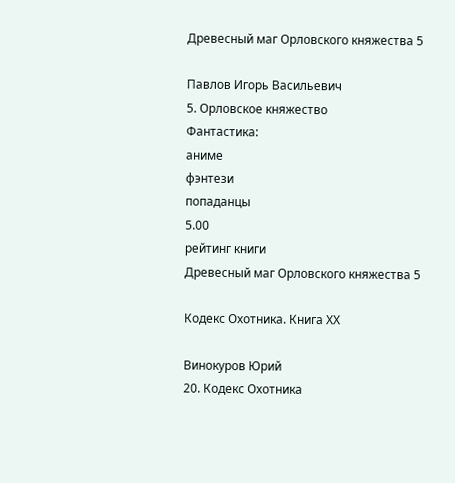Древесный маг Орловского княжества 5

Павлов Игорь Васильевич
5. Орловское княжество
Фантастика:
аниме
фэнтези
попаданцы
5.00
рейтинг книги
Древесный маг Орловского княжества 5

Кодекс Охотника. Книга ХХ

Винокуров Юрий
20. Кодекс Охотника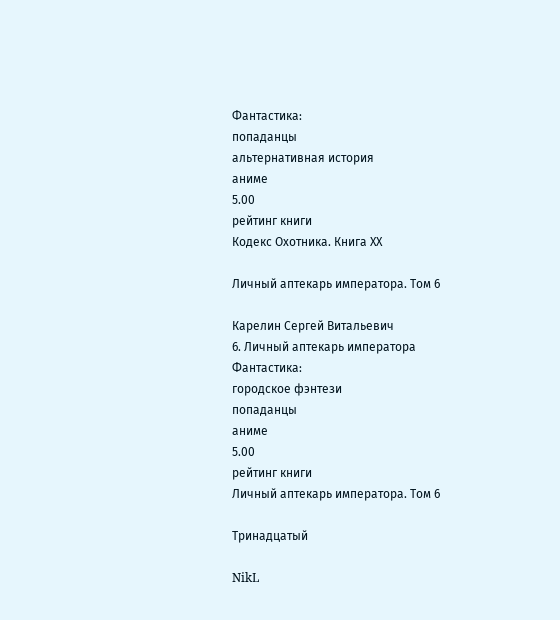Фантастика:
попаданцы
альтернативная история
аниме
5.00
рейтинг книги
Кодекс Охотника. Книга ХХ

Личный аптекарь императора. Том 6

Карелин Сергей Витальевич
6. Личный аптекарь императора
Фантастика:
городское фэнтези
попаданцы
аниме
5.00
рейтинг книги
Личный аптекарь императора. Том 6

Тринадцатый

NikL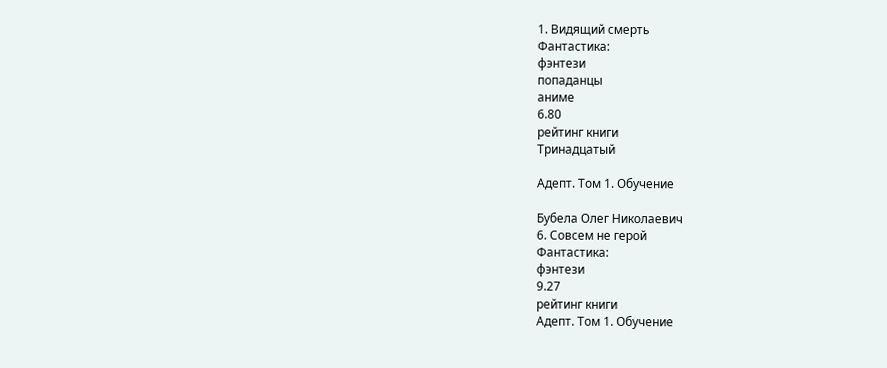1. Видящий смерть
Фантастика:
фэнтези
попаданцы
аниме
6.80
рейтинг книги
Тринадцатый

Адепт. Том 1. Обучение

Бубела Олег Николаевич
6. Совсем не герой
Фантастика:
фэнтези
9.27
рейтинг книги
Адепт. Том 1. Обучение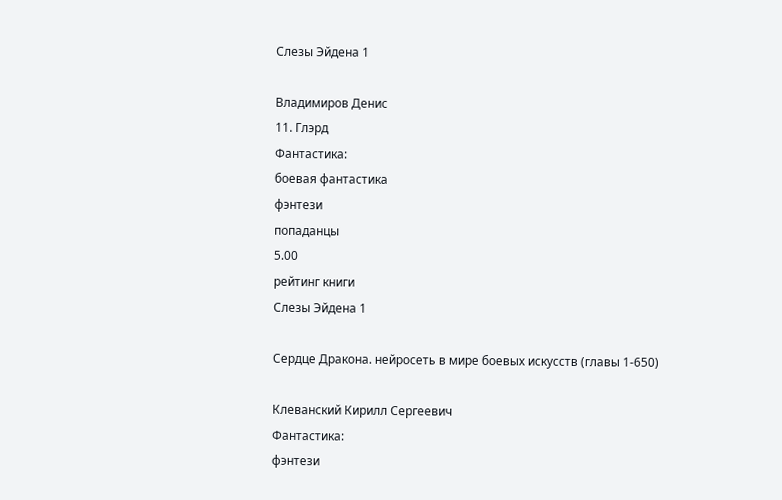Слезы Эйдена 1

Владимиров Денис
11. Глэрд
Фантастика:
боевая фантастика
фэнтези
попаданцы
5.00
рейтинг книги
Слезы Эйдена 1

Сердце Дракона. нейросеть в мире боевых искусств (главы 1-650)

Клеванский Кирилл Сергеевич
Фантастика:
фэнтези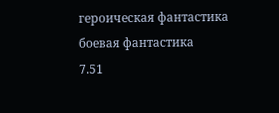героическая фантастика
боевая фантастика
7.51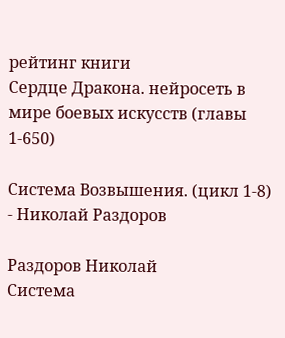рейтинг книги
Сердце Дракона. нейросеть в мире боевых искусств (главы 1-650)

Система Возвышения. (цикл 1-8) - Николай Раздоров

Раздоров Николай
Система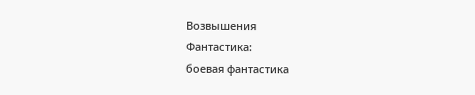Возвышения
Фантастика:
боевая фантастика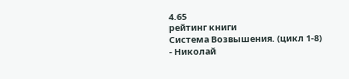4.65
рейтинг книги
Система Возвышения. (цикл 1-8) - Николай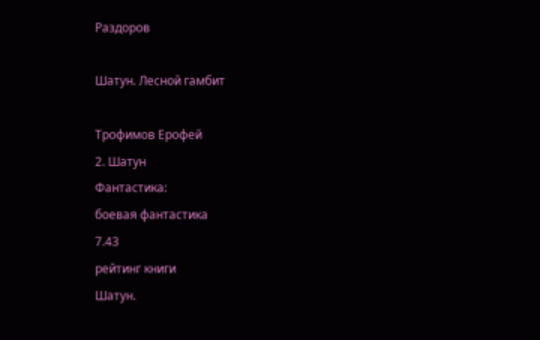Раздоров

Шатун. Лесной гамбит

Трофимов Ерофей
2. Шатун
Фантастика:
боевая фантастика
7.43
рейтинг книги
Шатун.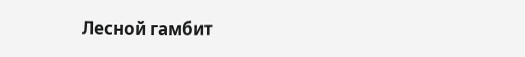Лесной гамбит